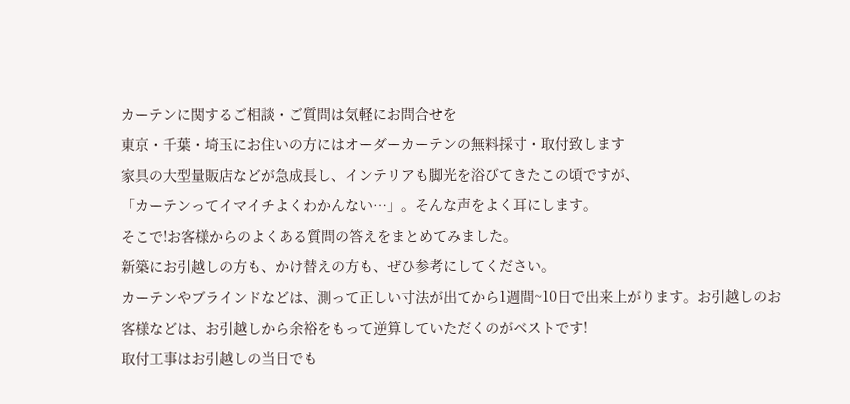カーテンに関するご相談・ご質問は気軽にお問合せを
東京・千葉・埼玉にお住いの方にはオーダーカーテンの無料採寸・取付致します
家具の大型量販店などが急成長し、インテリアも脚光を浴びてきたこの頃ですが、
「カーテンってイマイチよくわかんない…」。そんな声をよく耳にします。
そこで!お客様からのよくある質問の答えをまとめてみました。
新築にお引越しの方も、かけ替えの方も、ぜひ参考にしてください。
カーテンやブラインドなどは、測って正しい寸法が出てから1週間~10日で出来上がります。お引越しのお客様などは、お引越しから余裕をもって逆算していただくのがベストです!
取付工事はお引越しの当日でも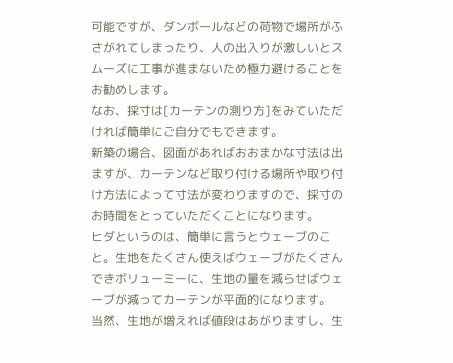可能ですが、ダンボールなどの荷物で場所がふさがれてしまったり、人の出入りが激しいとスムーズに工事が進まないため極力避けることをお勧めします。
なお、採寸は[カーテンの測り方]をみていただければ簡単にご自分でもできます。
新築の場合、図面があればおおまかな寸法は出ますが、カーテンなど取り付ける場所や取り付け方法によって寸法が変わりますので、採寸のお時間をとっていただくことになります。
ヒダというのは、簡単に言うとウェーブのこと。生地をたくさん使えばウェーブがたくさんできボリューミーに、生地の量を減らせばウェーブが減ってカーテンが平面的になります。
当然、生地が増えれば値段はあがりますし、生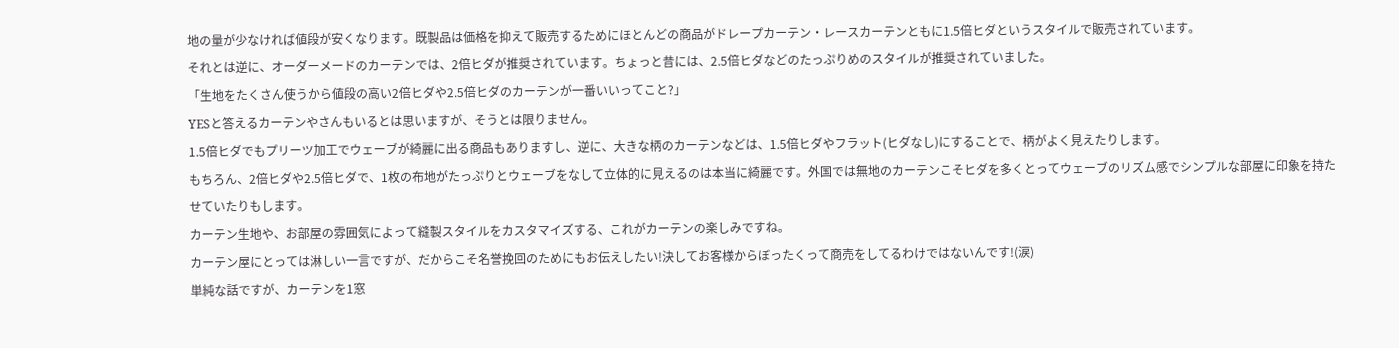地の量が少なければ値段が安くなります。既製品は価格を抑えて販売するためにほとんどの商品がドレープカーテン・レースカーテンともに1.5倍ヒダというスタイルで販売されています。
それとは逆に、オーダーメードのカーテンでは、2倍ヒダが推奨されています。ちょっと昔には、2.5倍ヒダなどのたっぷりめのスタイルが推奨されていました。
「生地をたくさん使うから値段の高い2倍ヒダや2.5倍ヒダのカーテンが一番いいってこと?」
YESと答えるカーテンやさんもいるとは思いますが、そうとは限りません。
1.5倍ヒダでもプリーツ加工でウェーブが綺麗に出る商品もありますし、逆に、大きな柄のカーテンなどは、1.5倍ヒダやフラット(ヒダなし)にすることで、柄がよく見えたりします。
もちろん、2倍ヒダや2.5倍ヒダで、1枚の布地がたっぷりとウェーブをなして立体的に見えるのは本当に綺麗です。外国では無地のカーテンこそヒダを多くとってウェーブのリズム感でシンプルな部屋に印象を持たせていたりもします。
カーテン生地や、お部屋の雰囲気によって縫製スタイルをカスタマイズする、これがカーテンの楽しみですね。
カーテン屋にとっては淋しい一言ですが、だからこそ名誉挽回のためにもお伝えしたい!決してお客様からぼったくって商売をしてるわけではないんです!(涙)
単純な話ですが、カーテンを1窓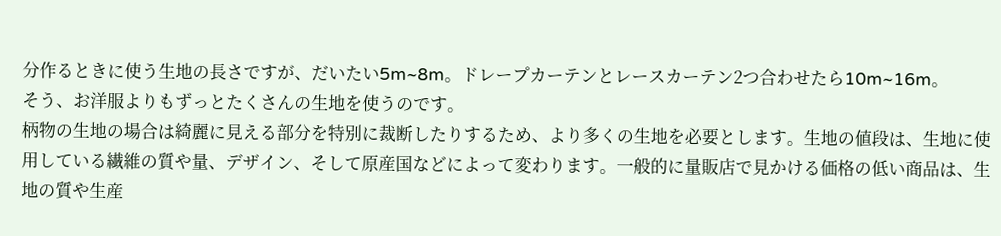分作るときに使う生地の長さですが、だいたい5m~8m。ドレープカーテンとレースカーテン2つ合わせたら10m~16m。
そう、お洋服よりもずっとたくさんの生地を使うのです。
柄物の生地の場合は綺麗に見える部分を特別に裁断したりするため、より多くの生地を必要とします。生地の値段は、生地に使用している繊維の質や量、デザイン、そして原産国などによって変わります。一般的に量販店で見かける価格の低い商品は、生地の質や生産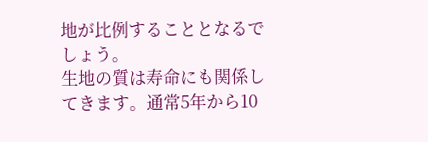地が比例することとなるでしょう。
生地の質は寿命にも関係してきます。通常5年から10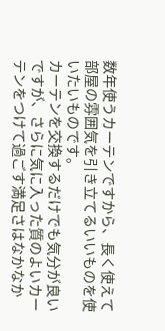数年使うカーテンですから、長く使えて部屋の雰囲気を引き立てるいいものを使いたいものです。
カーテンを交換するだけでも気分が良いですが、さらに気に入った質のよいカーテンをつけて過ごす満足さはなかなか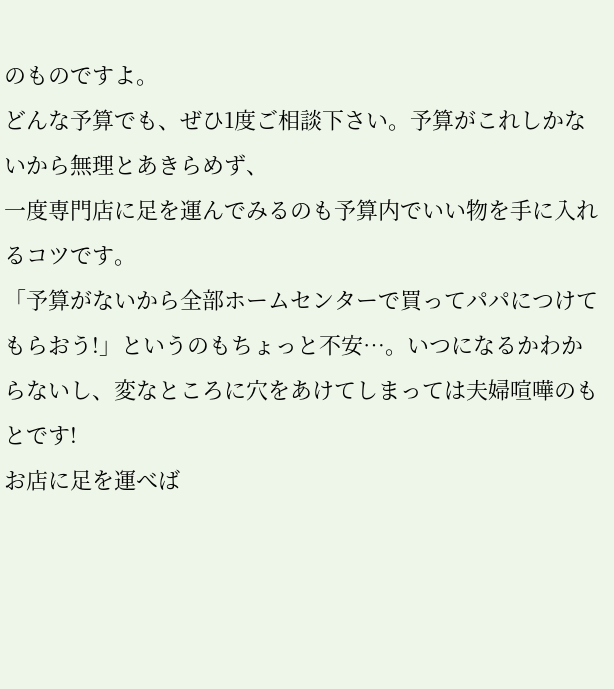のものですよ。
どんな予算でも、ぜひ1度ご相談下さい。予算がこれしかないから無理とあきらめず、
一度専門店に足を運んでみるのも予算内でいい物を手に入れるコツです。
「予算がないから全部ホームセンターで買ってパパにつけてもらおう!」というのもちょっと不安…。いつになるかわからないし、変なところに穴をあけてしまっては夫婦喧嘩のもとです!
お店に足を運べば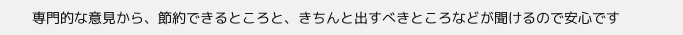専門的な意見から、節約できるところと、きちんと出すべきところなどが聞けるので安心です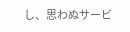し、思わぬサービ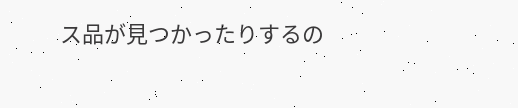ス品が見つかったりするの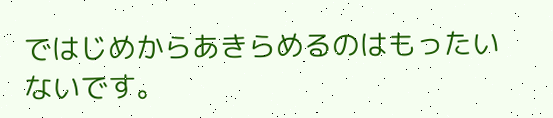ではじめからあきらめるのはもったいないです。